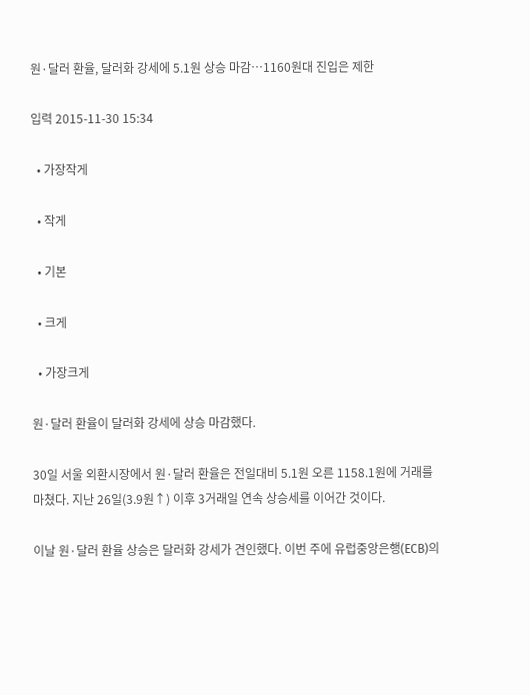원·달러 환율, 달러화 강세에 5.1원 상승 마감…1160원대 진입은 제한

입력 2015-11-30 15:34

  • 가장작게

  • 작게

  • 기본

  • 크게

  • 가장크게

원·달러 환율이 달러화 강세에 상승 마감했다.

30일 서울 외환시장에서 원·달러 환율은 전일대비 5.1원 오른 1158.1원에 거래를 마쳤다. 지난 26일(3.9원↑) 이후 3거래일 연속 상승세를 이어간 것이다.

이날 원·달러 환율 상승은 달러화 강세가 견인했다. 이번 주에 유럽중앙은행(ECB)의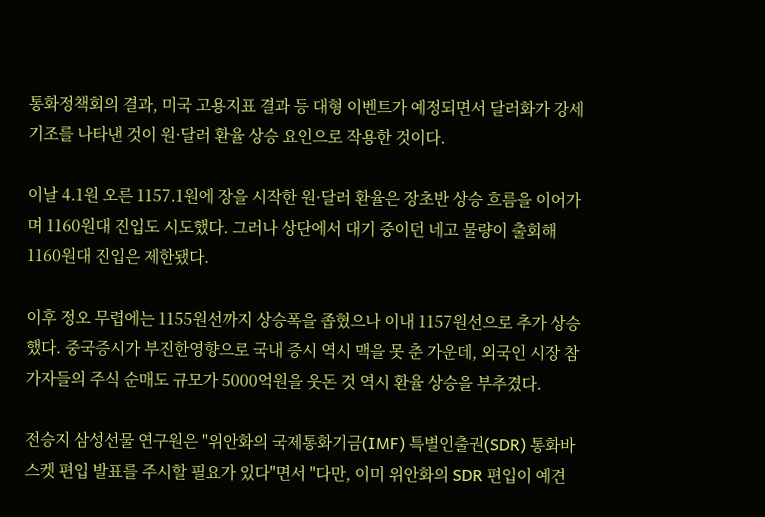통화정책회의 결과, 미국 고용지표 결과 등 대형 이벤트가 예정되면서 달러화가 강세 기조를 나타낸 것이 원·달러 환율 상승 요인으로 작용한 것이다.

이날 4.1원 오른 1157.1원에 장을 시작한 원·달러 환율은 장초반 상승 흐름을 이어가며 1160원대 진입도 시도했다. 그러나 상단에서 대기 중이던 네고 물량이 출회해 1160원대 진입은 제한됐다.

이후 정오 무렵에는 1155원선까지 상승폭을 좁혔으나 이내 1157원선으로 추가 상승했다. 중국증시가 부진한영향으로 국내 증시 역시 맥을 못 춘 가운데, 외국인 시장 참가자들의 주식 순매도 규모가 5000억원을 웃돈 것 역시 환율 상승을 부추겼다.

전승지 삼성선물 연구원은 "위안화의 국제통화기금(IMF) 특별인출권(SDR) 통화바스켓 편입 발표를 주시할 필요가 있다"면서 "다만, 이미 위안화의 SDR 편입이 예견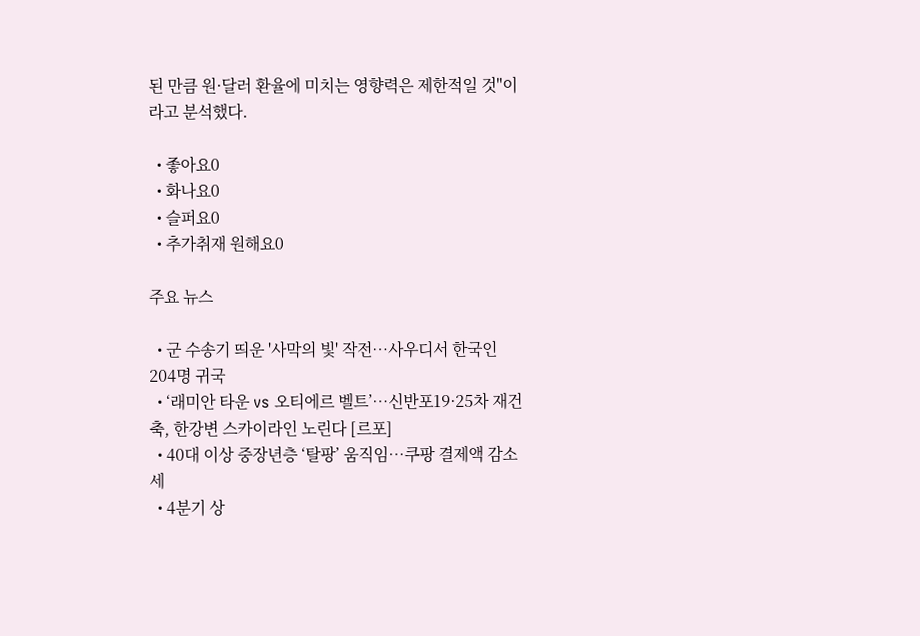된 만큼 원·달러 환율에 미치는 영향력은 제한적일 것"이라고 분석했다.

  • 좋아요0
  • 화나요0
  • 슬퍼요0
  • 추가취재 원해요0

주요 뉴스

  • 군 수송기 띄운 '사막의 빛' 작전⋯사우디서 한국인 204명 귀국
  • ‘래미안 타운 vs 오티에르 벨트’⋯신반포19·25차 재건축, 한강변 스카이라인 노린다 [르포]
  • 40대 이상 중장년층 ‘탈팡’ 움직임…쿠팡 결제액 감소세
  • 4분기 상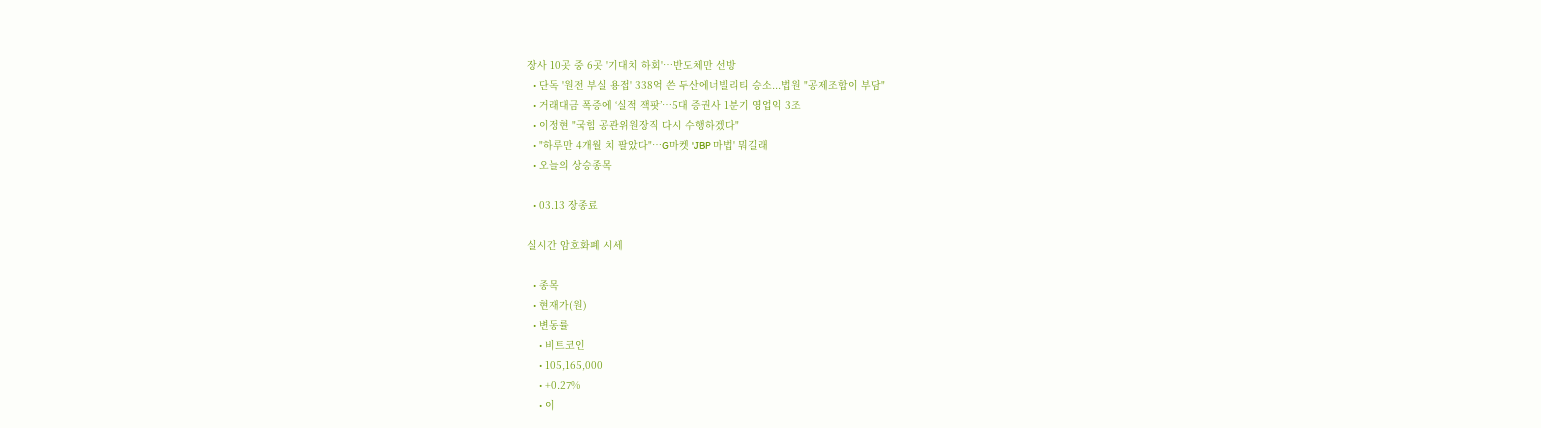장사 10곳 중 6곳 '기대치 하회'…반도체만 선방
  • 단독 '원전 부실 용접' 338억 쓴 두산에너빌리티 승소...법원 "공제조합이 부담"
  • 거래대금 폭증에 ‘실적 잭팟’…5대 증권사 1분기 영업익 3조
  • 이정현 "국힘 공관위원장직 다시 수행하겠다"
  • "하루만 4개월 치 팔았다"…G마켓 'JBP 마법' 뭐길래
  • 오늘의 상승종목

  • 03.13 장종료

실시간 암호화폐 시세

  • 종목
  • 현재가(원)
  • 변동률
    • 비트코인
    • 105,165,000
    • +0.27%
    • 이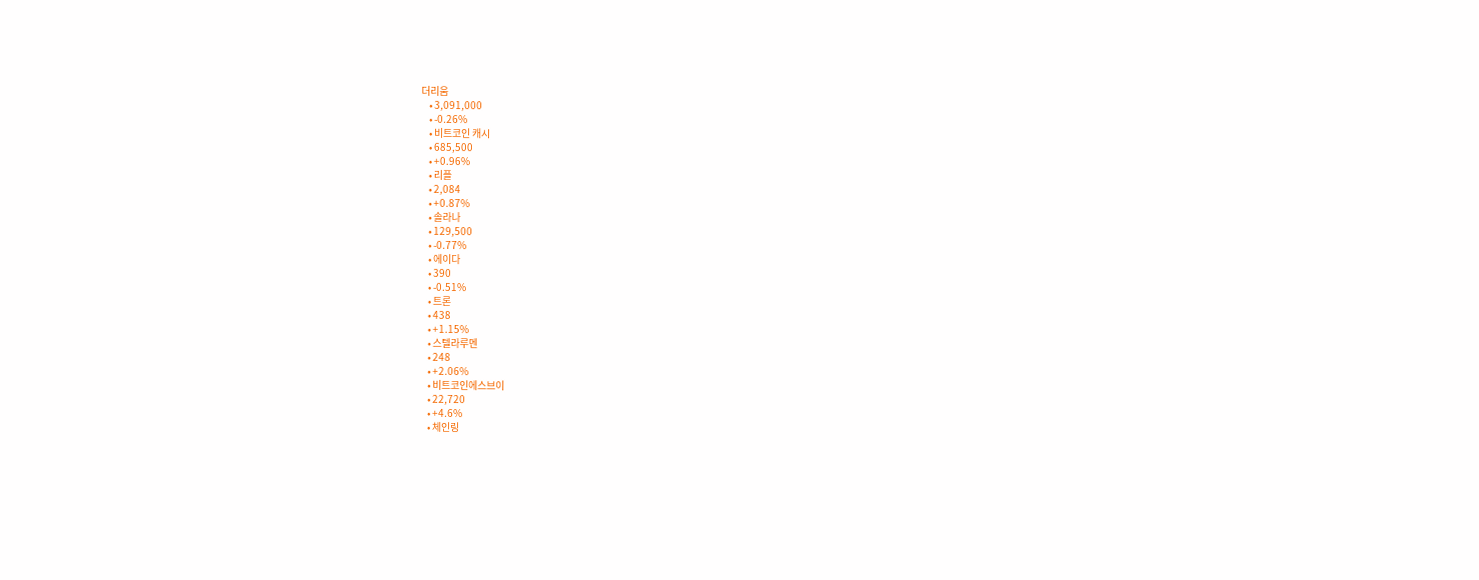더리움
    • 3,091,000
    • -0.26%
    • 비트코인 캐시
    • 685,500
    • +0.96%
    • 리플
    • 2,084
    • +0.87%
    • 솔라나
    • 129,500
    • -0.77%
    • 에이다
    • 390
    • -0.51%
    • 트론
    • 438
    • +1.15%
    • 스텔라루멘
    • 248
    • +2.06%
    • 비트코인에스브이
    • 22,720
    • +4.6%
    • 체인링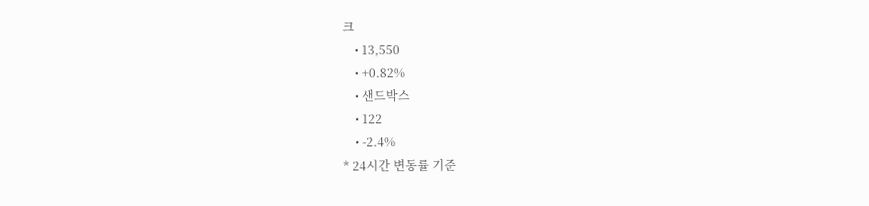크
    • 13,550
    • +0.82%
    • 샌드박스
    • 122
    • -2.4%
* 24시간 변동률 기준